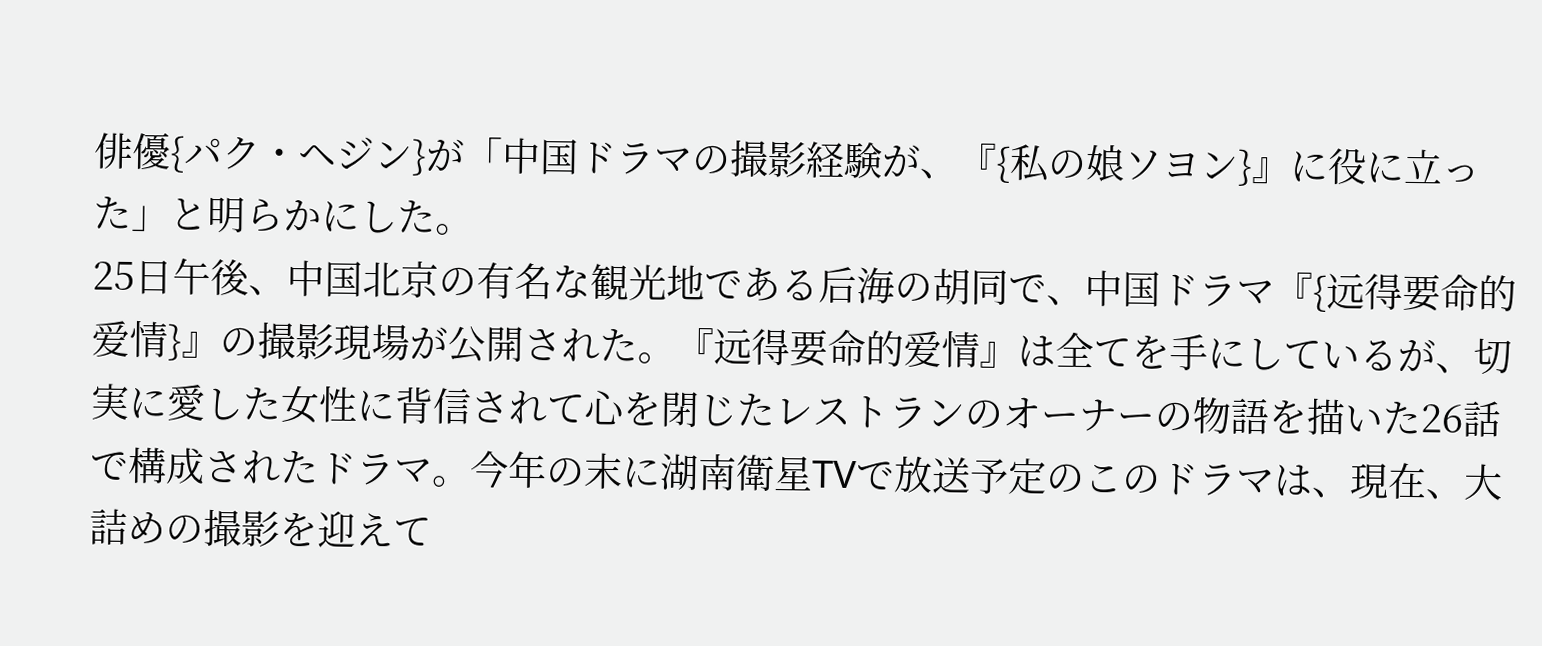俳優{パク・ヘジン}が「中国ドラマの撮影経験が、『{私の娘ソヨン}』に役に立った」と明らかにした。
25日午後、中国北京の有名な観光地である后海の胡同で、中国ドラマ『{远得要命的爱情}』の撮影現場が公開された。『远得要命的爱情』は全てを手にしているが、切実に愛した女性に背信されて心を閉じたレストランのオーナーの物語を描いた26話で構成されたドラマ。今年の末に湖南衛星TVで放送予定のこのドラマは、現在、大詰めの撮影を迎えて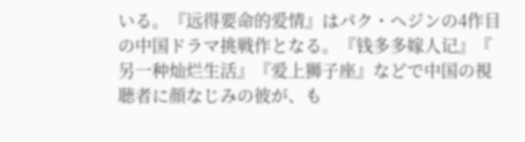いる。『远得要命的爱情』はパク・ヘジンの4作目の中国ドラマ挑戦作となる。『钱多多嫁人记』『 另一种灿烂生活』『爱上狮子座』などで中国の視聴者に顔なじみの彼が、も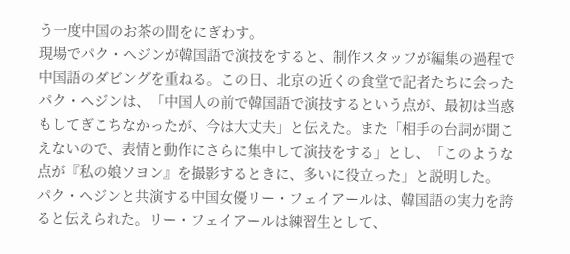う一度中国のお茶の間をにぎわす。
現場でパク・ヘジンが韓国語で演技をすると、制作スタッフが編集の過程で中国語のダビングを重ねる。この日、北京の近くの食堂で記者たちに会ったパク・ヘジンは、「中国人の前で韓国語で演技するという点が、最初は当惑もしてぎこちなかったが、今は大丈夫」と伝えた。また「相手の台詞が聞こえないので、表情と動作にさらに集中して演技をする」とし、「このような点が『私の娘ソヨン』を撮影するときに、多いに役立った」と説明した。
パク・ヘジンと共演する中国女優リー・フェイアールは、韓国語の実力を誇ると伝えられた。リー・フェイアールは練習生として、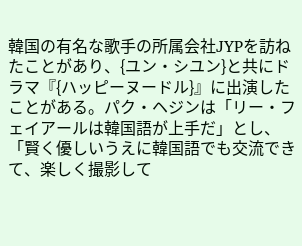韓国の有名な歌手の所属会社JYPを訪ねたことがあり、{ユン・シユン}と共にドラマ『{ハッピーヌードル}』に出演したことがある。パク・ヘジンは「リー・フェイアールは韓国語が上手だ」とし、「賢く優しいうえに韓国語でも交流できて、楽しく撮影して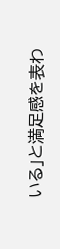いる」と満足感を表わ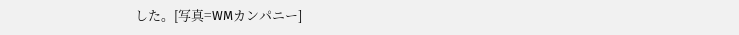した。[写真=WMカンパニー]